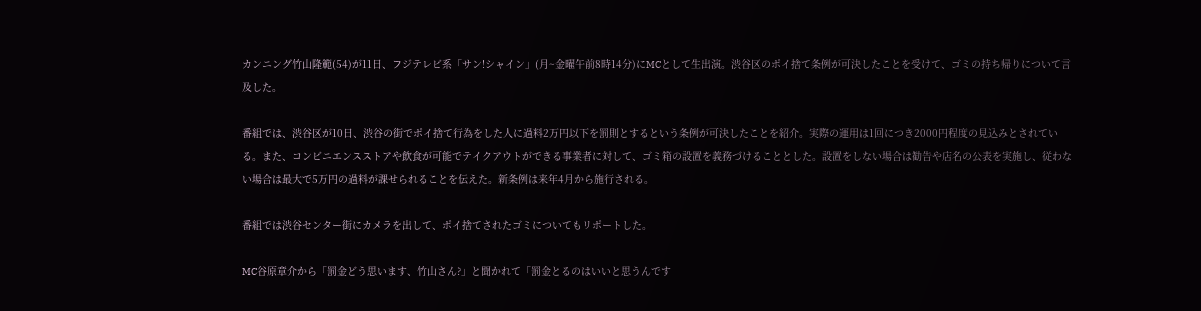カンニング竹山隆範(54)が11日、フジテレビ系「サン!シャイン」(月~金曜午前8時14分)にMCとして生出演。渋谷区のポイ捨て条例が可決したことを受けて、ゴミの持ち帰りについて言及した。

番組では、渋谷区が10日、渋谷の街でポイ捨て行為をした人に過料2万円以下を罰則とするという条例が可決したことを紹介。実際の運用は1回につき2000円程度の見込みとされている。また、コンビニエンスストアや飲食が可能でテイクアウトができる事業者に対して、ゴミ箱の設置を義務づけることとした。設置をしない場合は勧告や店名の公表を実施し、従わない場合は最大で5万円の過料が課せられることを伝えた。新条例は来年4月から施行される。

番組では渋谷センター街にカメラを出して、ポイ捨てされたゴミについてもリポートした。

MC谷原章介から「罰金どう思います、竹山さん?」と聞かれて「罰金とるのはいいと思うんです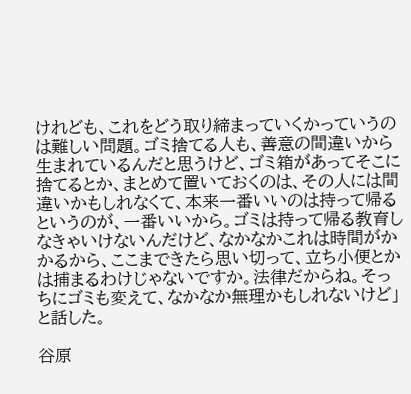けれども、これをどう取り締まっていくかっていうのは難しい問題。ゴミ捨てる人も、善意の間違いから生まれているんだと思うけど、ゴミ箱があってそこに捨てるとか、まとめて置いておくのは、その人には間違いかもしれなくて、本来一番いいのは持って帰るというのが、一番いいから。ゴミは持って帰る教育しなきゃいけないんだけど、なかなかこれは時間がかかるから、ここまできたら思い切って、立ち小便とかは捕まるわけじゃないですか。法律だからね。そっちにゴミも変えて、なかなか無理かもしれないけど」と話した。

谷原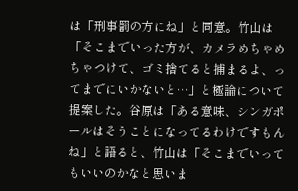は「刑事罰の方にね」と同意。竹山は「そこまでいった方が、カメラめちゃめちゃつけて、ゴミ捨てると捕まるよ、ってまでにいかないと…」と極論について提案した。谷原は「ある意味、シンガポールはそうことになってるわけですもんね」と語ると、竹山は「そこまでいってもいいのかなと思いま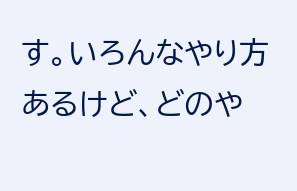す。いろんなやり方あるけど、どのや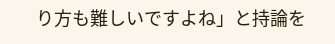り方も難しいですよね」と持論を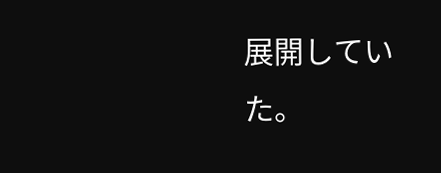展開していた。